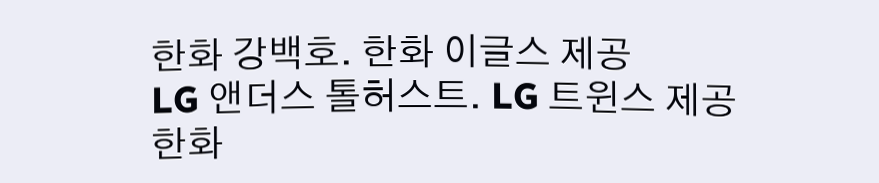한화 강백호. 한화 이글스 제공
LG 앤더스 톨허스트. LG 트윈스 제공
한화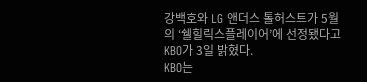강백호와 LG 앤더스 톨허스트가 5월의 ‘쉘힐릭스플레이어’에 선정됐다고 KBO가 3일 밝혔다.
KBO는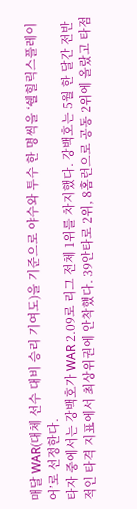매달 WAR(대체 선수 대비 승리 기여도)을 기준으로 야수와 투수 한 명씩을 ‘쉘힐릭스플레이어’로 선정한다.
타자 중에서는 강백호가 WAR 2.09로 리그 전체 1위를 차지했다. 강백호는 5월 한 달간 전반적인 타격 지표에서 최상위권에 안착헀다. 39안타로 2위, 8홈런으로 공동 2위에 올랐고 타점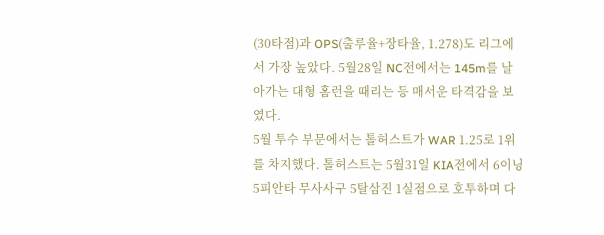(30타점)과 OPS(출루율+장타율, 1.278)도 리그에서 가장 높았다. 5월28일 NC전에서는 145m를 날아가는 대형 홈런을 때리는 등 매서운 타격감을 보였다.
5월 투수 부문에서는 톨허스트가 WAR 1.25로 1위를 차지했다. 톨허스트는 5월31일 KIA전에서 6이닝 5피안타 무사사구 5탈삼진 1실점으로 호투하며 다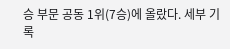승 부문 공동 1위(7승)에 올랐다. 세부 기록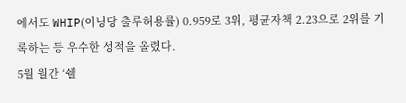에서도 WHIP(이닝당 출루허용률) 0.959로 3위, 평균자책 2.23으로 2위를 기록하는 등 우수한 성적을 올렸다.
5월 월간 ‘쉘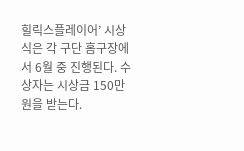힐릭스플레이어’ 시상식은 각 구단 홈구장에서 6월 중 진행된다. 수상자는 시상금 150만원을 받는다.